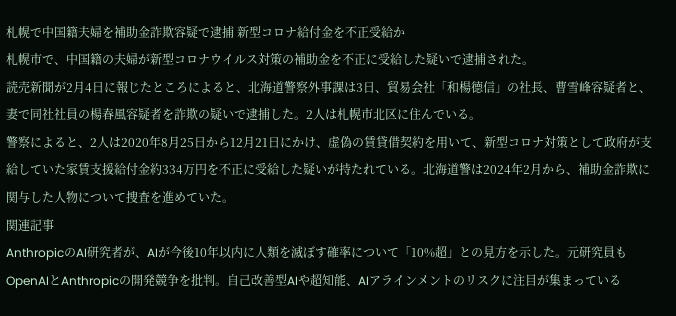札幌で中国籍夫婦を補助金詐欺容疑で逮捕 新型コロナ給付金を不正受給か
札幌市で、中国籍の夫婦が新型コロナウイルス対策の補助金を不正に受給した疑いで逮捕された。
読売新聞が2月4日に報じたところによると、北海道警察外事課は3日、貿易会社「和楊德信」の社長、曹雪峰容疑者と、妻で同社社員の楊春風容疑者を詐欺の疑いで逮捕した。2人は札幌市北区に住んでいる。
警察によると、2人は2020年8月25日から12月21日にかけ、虚偽の賃貸借契約を用いて、新型コロナ対策として政府が支給していた家賃支援給付金約334万円を不正に受給した疑いが持たれている。北海道警は2024年2月から、補助金詐欺に関与した人物について捜査を進めていた。
関連記事
AnthropicのAI研究者が、AIが今後10年以内に人類を滅ぼす確率について「10%超」との見方を示した。元研究員もOpenAIとAnthropicの開発競争を批判。自己改善型AIや超知能、AIアラインメントのリスクに注目が集まっている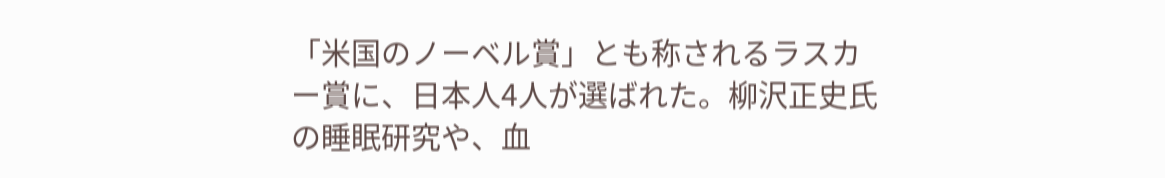「米国のノーベル賞」とも称されるラスカー賞に、日本人4人が選ばれた。柳沢正史氏の睡眠研究や、血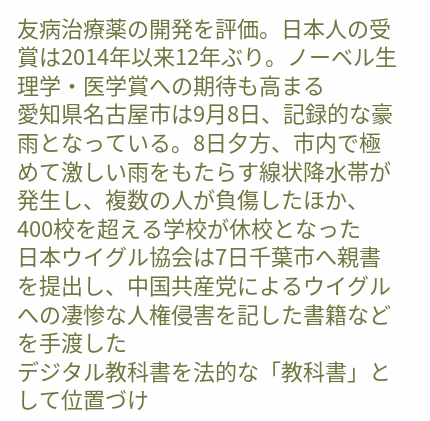友病治療薬の開発を評価。日本人の受賞は2014年以来12年ぶり。ノーベル生理学・医学賞への期待も高まる
愛知県名古屋市は9月8日、記録的な豪雨となっている。8日夕方、市内で極めて激しい雨をもたらす線状降水帯が発生し、複数の人が負傷したほか、400校を超える学校が休校となった
日本ウイグル協会は7日千葉市へ親書を提出し、中国共産党によるウイグルへの凄惨な人権侵害を記した書籍などを手渡した
デジタル教科書を法的な「教科書」として位置づけ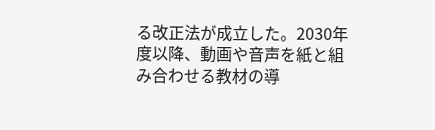る改正法が成立した。2030年度以降、動画や音声を紙と組み合わせる教材の導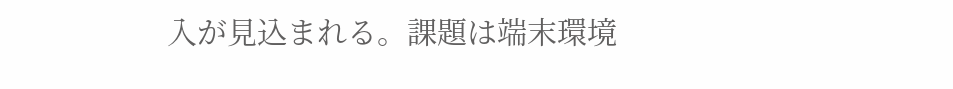入が見込まれる。課題は端末環境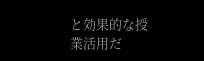と効果的な授業活用だ